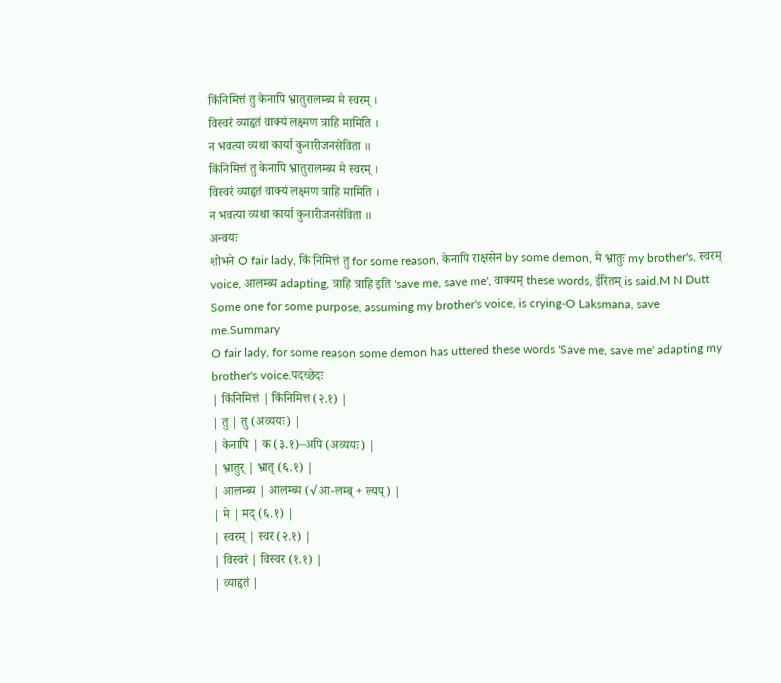किंनिमित्तं तु केनापि भ्रातुरालम्ब्य मे स्वरम् ।
विस्वरं व्याहृतं वाक्यं लक्ष्मण त्राहि मामिति ।
न भवत्या व्यथा कार्या कुनारीजनसेविता ॥
किंनिमित्तं तु केनापि भ्रातुरालम्ब्य मे स्वरम् ।
विस्वरं व्याहृतं वाक्यं लक्ष्मण त्राहि मामिति ।
न भवत्या व्यथा कार्या कुनारीजनसेविता ॥
अन्वयः
शोभने O fair lady, किं निमित्तं तु for some reason, केनापि राक्षसेन by some demon, मे भ्रातुः my brother's, स्वरम् voice, आलम्ब्य adapting, त्राहि त्राहि इति 'save me, save me', वाक्यम् these words, ईरितम् is said.M N Dutt
Some one for some purpose, assuming my brother's voice, is crying-O Laksmana, save me.Summary
O fair lady, for some reason some demon has uttered these words 'Save me, save me' adapting my brother's voice.पदच्छेदः
| किंनिमित्तं | किंनिमित्त (२.१) |
| तु | तु (अव्ययः) |
| केनापि | क (३.१)–अपि (अव्ययः) |
| भ्रातुर् | भ्रातृ (६.१) |
| आलम्ब्य | आलम्ब्य (√आ-लम्ब् + ल्यप्) |
| मे | मद् (६.१) |
| स्वरम् | स्वर (२.१) |
| विस्वरं | विस्वर (१.१) |
| व्याहृतं |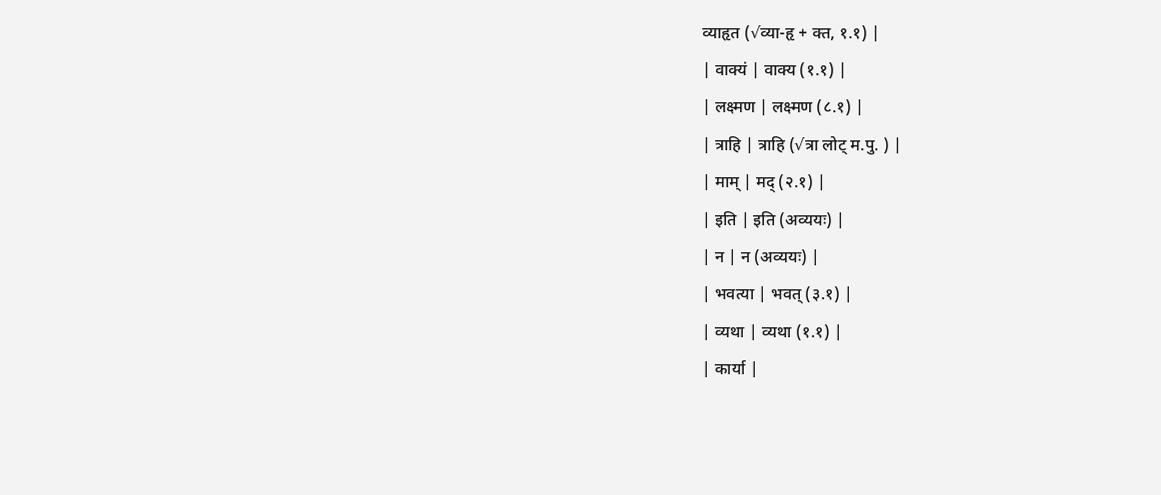व्याहृत (√व्या-हृ + क्त, १.१) |
| वाक्यं | वाक्य (१.१) |
| लक्ष्मण | लक्ष्मण (८.१) |
| त्राहि | त्राहि (√त्रा लोट् म.पु. ) |
| माम् | मद् (२.१) |
| इति | इति (अव्ययः) |
| न | न (अव्ययः) |
| भवत्या | भवत् (३.१) |
| व्यथा | व्यथा (१.१) |
| कार्या |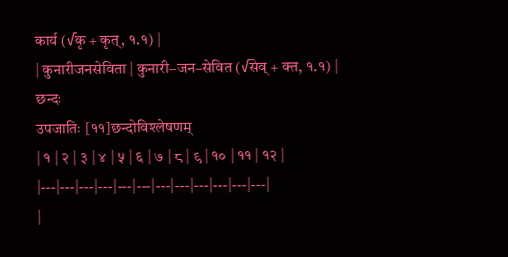कार्य (√कृ + कृत्, १.१) |
| कुनारीजनसेविता | कुनारी–जन–सेवित (√सेव् + क्त, १.१) |
छन्दः
उपजातिः [११]छन्दोविश्लेषणम्
| १ | २ | ३ | ४ | ५ | ६ | ७ | ८ | ९ | १० | ११ | १२ |
|---|---|---|---|---|---|---|---|---|---|---|---|
|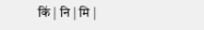किं | नि | मि |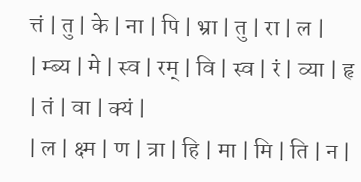त्तं | तु | के | ना | पि | भ्रा | तु | रा | ल |
| म्ब्य | मे | स्व | रम् | वि | स्व | रं | व्या | हृ | तं | वा | क्यं |
| ल | क्ष्म | ण | त्रा | हि | मा | मि | ति | न |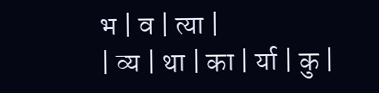भ | व | त्या |
| व्य | था | का | र्या | कु |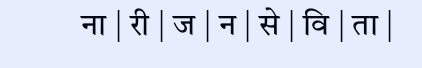ना | री | ज | न | से | वि | ता |